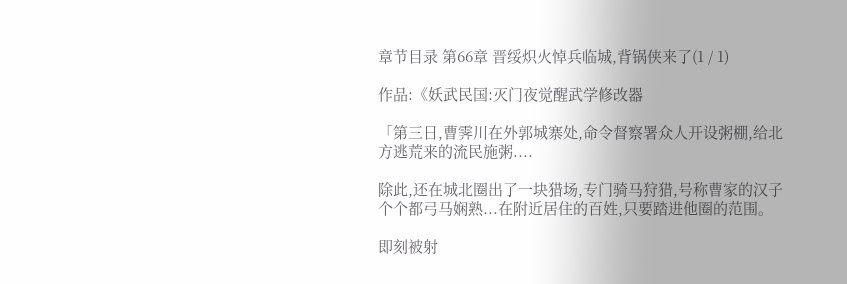章节目录 第66章 晋绥炽火悼兵临城,背锅侠来了(1 / 1)

作品:《妖武民国:灭门夜觉醒武学修改器

「第三日,曹霁川在外郭城寨处,命令督察署众人开设粥棚,给北方逃荒来的流民施粥....

除此,还在城北圈出了一块猎场,专门骑马狩猎,号称曹家的汉子个个都弓马娴熟...在附近居住的百姓,只要踏进他圈的范围。

即刻被射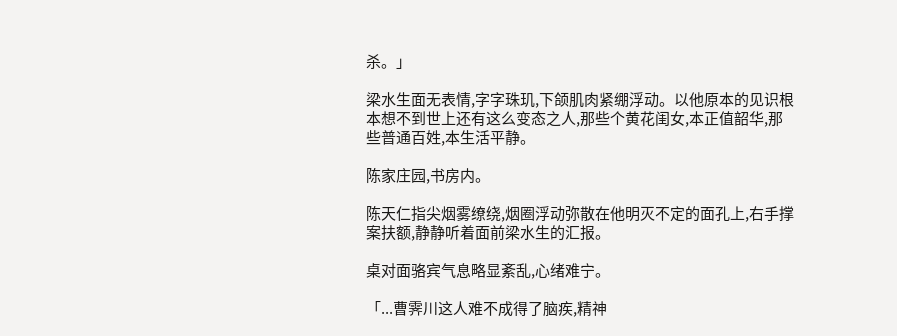杀。」

梁水生面无表情,字字珠玑,下颌肌肉紧绷浮动。以他原本的见识根本想不到世上还有这么变态之人,那些个黄花闺女,本正值韶华,那些普通百姓,本生活平静。

陈家庄园,书房内。

陈天仁指尖烟雾缭绕,烟圈浮动弥散在他明灭不定的面孔上,右手撑案扶额,静静听着面前梁水生的汇报。

桌对面骆宾气息略显紊乱,心绪难宁。

「...曹霁川这人难不成得了脑疾,精神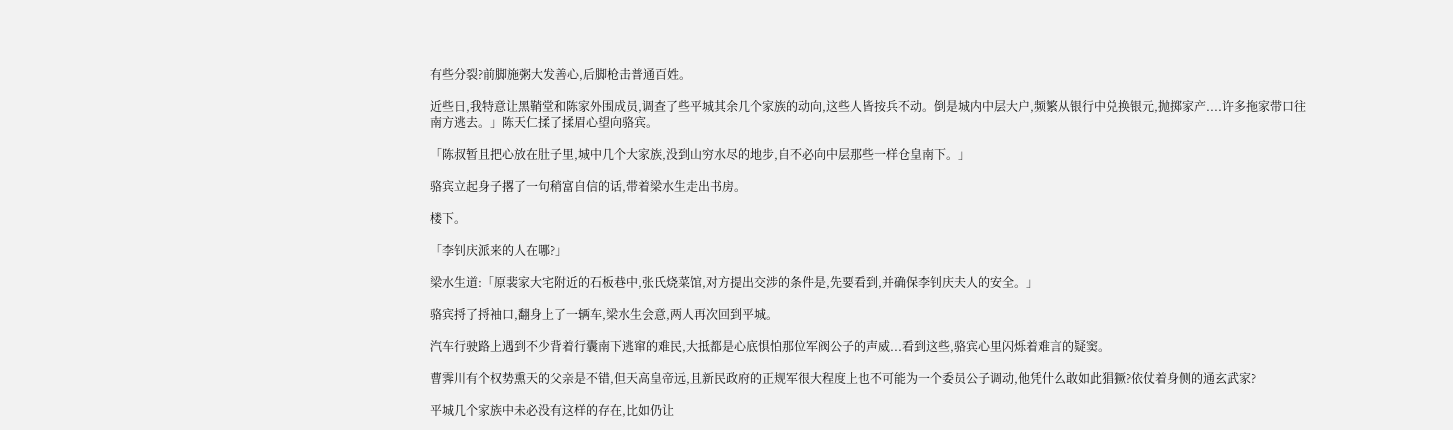有些分裂?前脚施粥大发善心,后脚枪击普通百姓。

近些日,我特意让黑鞘堂和陈家外围成员,调查了些平城其余几个家族的动向,这些人皆按兵不动。倒是城内中层大户,频繁从银行中兑换银元,抛掷家产....许多拖家带口往南方逃去。」陈天仁揉了揉眉心望向骆宾。

「陈叔暂且把心放在肚子里,城中几个大家族,没到山穷水尽的地步,自不必向中层那些一样仓皇南下。」

骆宾立起身子撂了一句稍富自信的话,带着梁水生走出书房。

楼下。

「李钊庆派来的人在哪?」

梁水生道:「原裴家大宅附近的石板巷中,张氏烧菜馆,对方提出交涉的条件是,先要看到,并确保李钊庆夫人的安全。」

骆宾捋了捋袖口,翻身上了一辆车,梁水生会意,两人再次回到平城。

汽车行驶路上遇到不少背着行囊南下逃窜的难民,大抵都是心底惧怕那位军阀公子的声威...看到这些,骆宾心里闪烁着难言的疑窦。

曹霁川有个权势熏天的父亲是不错,但天高皇帝远,且新民政府的正规军很大程度上也不可能为一个委员公子调动,他凭什么敢如此猖獗?依仗着身侧的通玄武家?

平城几个家族中未必没有这样的存在,比如仍让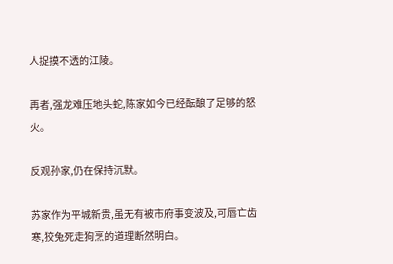人捉摸不透的江陵。

再者,强龙难压地头蛇,陈家如今已经酝酿了足够的怒火。

反观孙家,仍在保持沉默。

苏家作为平城新贵,虽无有被市府事变波及,可唇亡齿寒,狡兔死走狗烹的道理断然明白。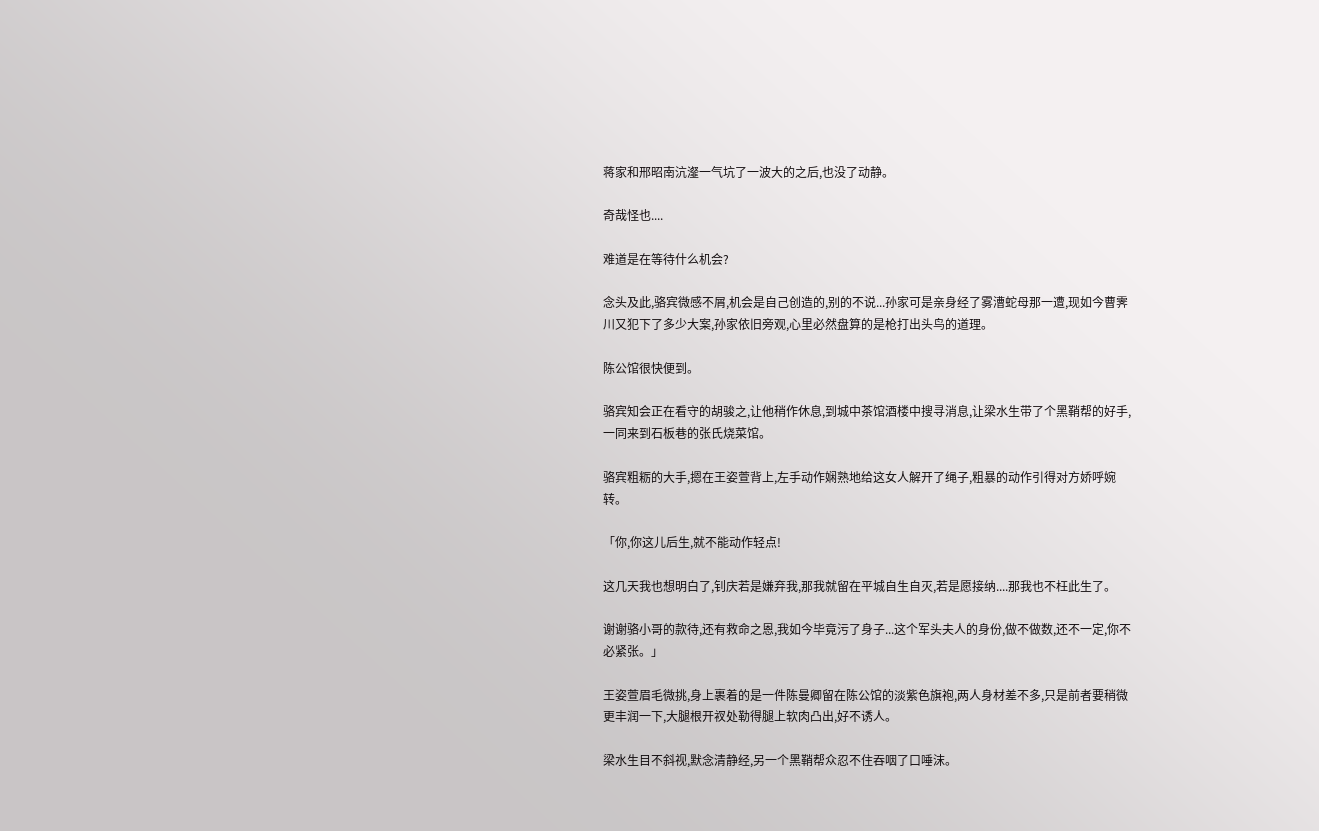蒋家和邢昭南沆瀣一气坑了一波大的之后,也没了动静。

奇哉怪也....

难道是在等待什么机会?

念头及此,骆宾微感不屑,机会是自己创造的,别的不说...孙家可是亲身经了雾漕蛇母那一遭,现如今曹霁川又犯下了多少大案,孙家依旧旁观,心里必然盘算的是枪打出头鸟的道理。

陈公馆很快便到。

骆宾知会正在看守的胡骏之,让他稍作休息,到城中茶馆酒楼中搜寻消息,让梁水生带了个黑鞘帮的好手,一同来到石板巷的张氏烧菜馆。

骆宾粗粝的大手,摁在王姿萱背上,左手动作娴熟地给这女人解开了绳子,粗暴的动作引得对方娇呼婉转。

「你,你这儿后生,就不能动作轻点!

这几天我也想明白了,钊庆若是嫌弃我,那我就留在平城自生自灭,若是愿接纳....那我也不枉此生了。

谢谢骆小哥的款待,还有救命之恩,我如今毕竟污了身子...这个军头夫人的身份,做不做数,还不一定,你不必紧张。」

王姿萱眉毛微挑,身上裹着的是一件陈曼卿留在陈公馆的淡紫色旗袍,两人身材差不多,只是前者要稍微更丰润一下,大腿根开衩处勒得腿上软肉凸出,好不诱人。

梁水生目不斜视,默念清静经,另一个黑鞘帮众忍不住吞咽了口唾沫。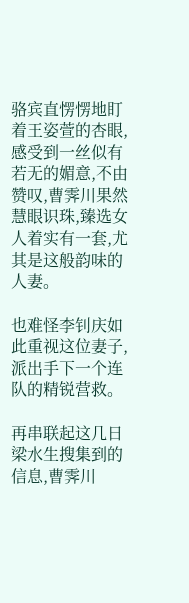骆宾直愣愣地盯着王姿萱的杏眼,感受到一丝似有若无的媚意,不由赞叹,曹霁川果然慧眼识珠,臻选女人着实有一套,尤其是这般韵味的人妻。

也难怪李钊庆如此重视这位妻子,派出手下一个连队的精锐营救。

再串联起这几日梁水生搜集到的信息,曹霁川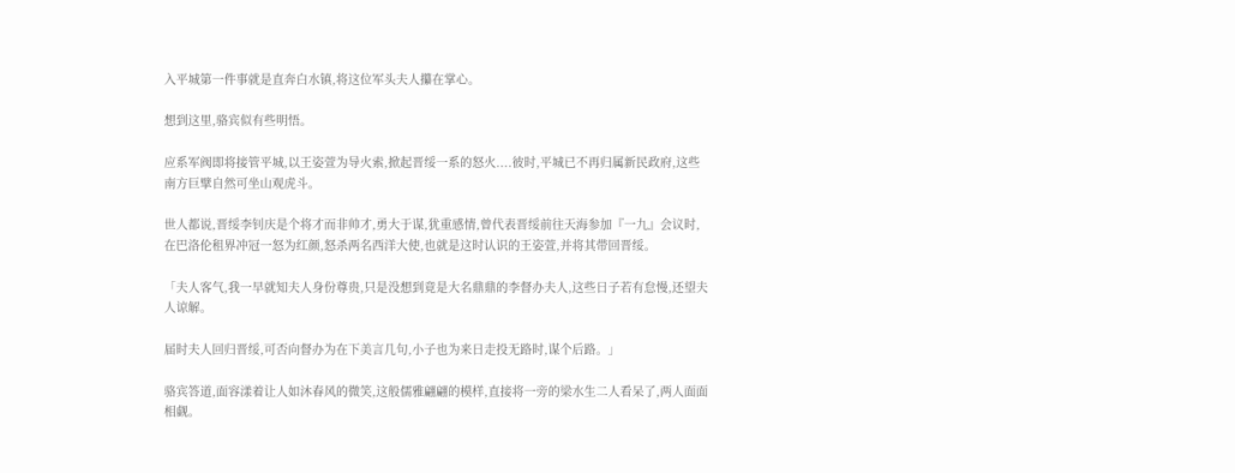入平城第一件事就是直奔白水镇,将这位军头夫人攥在掌心。

想到这里,骆宾似有些明悟。

应系军阀即将接管平城,以王姿萱为导火索,掀起晋绥一系的怒火....彼时,平城已不再归属新民政府,这些南方巨擘自然可坐山观虎斗。

世人都说,晋绥李钊庆是个将才而非帅才,勇大于谋,犹重感情,曾代表晋绥前往天海参加『一九』会议时,在巴洛伦租界冲冠一怒为红颜,怒杀两名西洋大使,也就是这时认识的王姿萱,并将其带回晋绥。

「夫人客气,我一早就知夫人身份尊贵,只是没想到竟是大名鼎鼎的李督办夫人,这些日子若有怠慢,还望夫人谅解。

届时夫人回归晋绥,可否向督办为在下美言几句,小子也为来日走投无路时,谋个后路。」

骆宾答道,面容漾着让人如沐春风的微笑,这般儒雅翩翩的模样,直接将一旁的梁水生二人看呆了,两人面面相觑。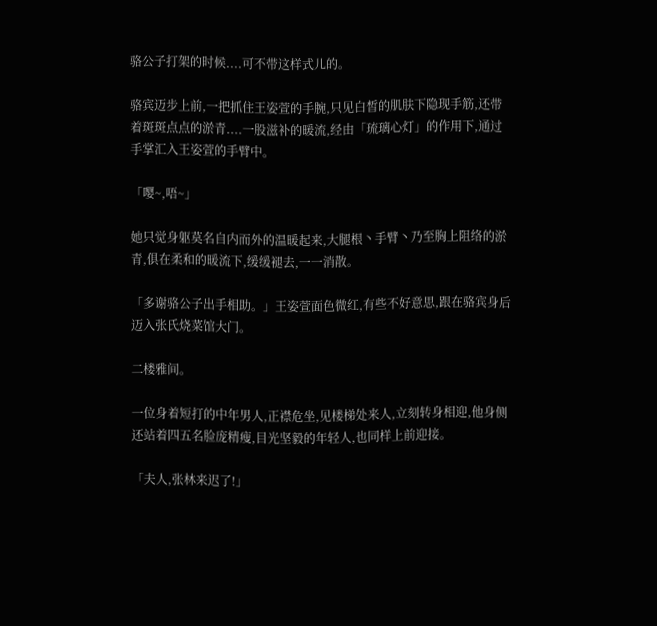骆公子打架的时候....可不带这样式儿的。

骆宾迈步上前,一把抓住王姿萱的手腕,只见白皙的肌肤下隐现手筋,还带着斑斑点点的淤青....一股滋补的暖流,经由「琉璃心灯」的作用下,通过手掌汇入王姿萱的手臂中。

「嘤~,唔~」

她只觉身躯莫名自内而外的温暖起来,大腿根丶手臂丶乃至胸上阻络的淤青,俱在柔和的暖流下,缓缓褪去,一一消散。

「多谢骆公子出手相助。」王姿萱面色微红,有些不好意思,跟在骆宾身后迈入张氏烧菜馆大门。

二楼雅间。

一位身着短打的中年男人,正襟危坐,见楼梯处来人,立刻转身相迎,他身侧还站着四五名脸庞精瘦,目光坚毅的年轻人,也同样上前迎接。

「夫人,张林来迟了!」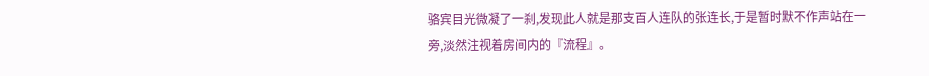骆宾目光微凝了一刹,发现此人就是那支百人连队的张连长,于是暂时默不作声站在一旁,淡然注视着房间内的『流程』。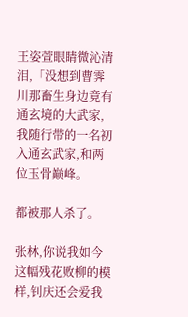王姿萱眼睛微沁清泪,「没想到曹霁川那畜生身边竟有通玄境的大武家,我随行带的一名初入通玄武家,和两位玉骨巅峰。

都被那人杀了。

张林,你说我如今这幅残花败柳的模样,钊庆还会爱我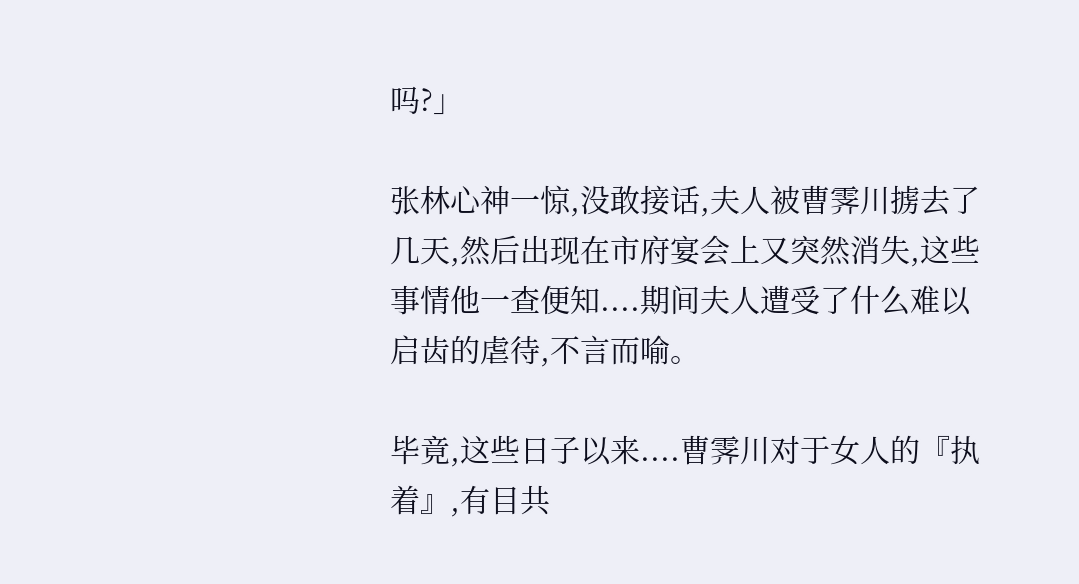吗?」

张林心神一惊,没敢接话,夫人被曹霁川掳去了几天,然后出现在市府宴会上又突然消失,这些事情他一查便知....期间夫人遭受了什么难以启齿的虐待,不言而喻。

毕竟,这些日子以来....曹霁川对于女人的『执着』,有目共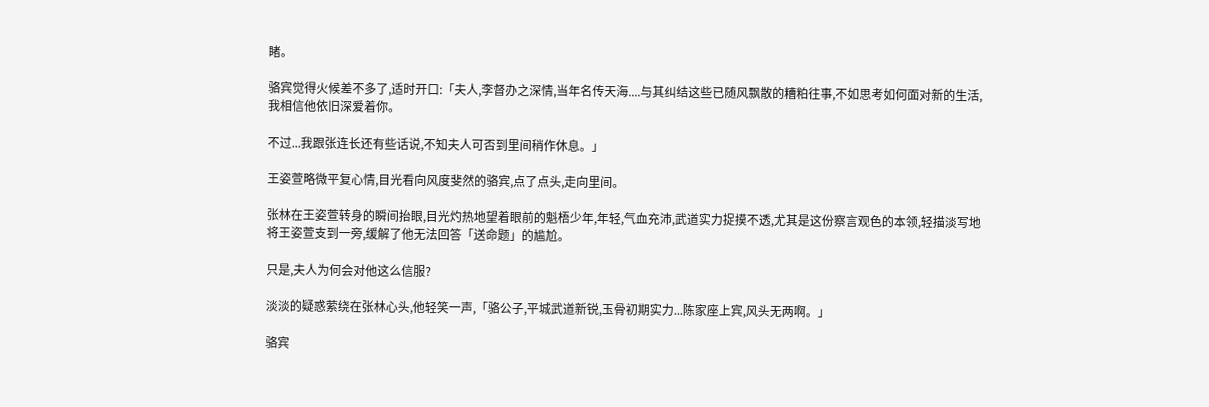睹。

骆宾觉得火候差不多了,适时开口:「夫人,李督办之深情,当年名传天海....与其纠结这些已随风飘散的糟粕往事,不如思考如何面对新的生活,我相信他依旧深爱着你。

不过...我跟张连长还有些话说,不知夫人可否到里间稍作休息。」

王姿萱略微平复心情,目光看向风度斐然的骆宾,点了点头,走向里间。

张林在王姿萱转身的瞬间抬眼,目光灼热地望着眼前的魁梧少年,年轻,气血充沛,武道实力捉摸不透,尤其是这份察言观色的本领,轻描淡写地将王姿萱支到一旁,缓解了他无法回答「送命题」的尴尬。

只是,夫人为何会对他这么信服?

淡淡的疑惑萦绕在张林心头,他轻笑一声,「骆公子,平城武道新锐,玉骨初期实力...陈家座上宾,风头无两啊。」

骆宾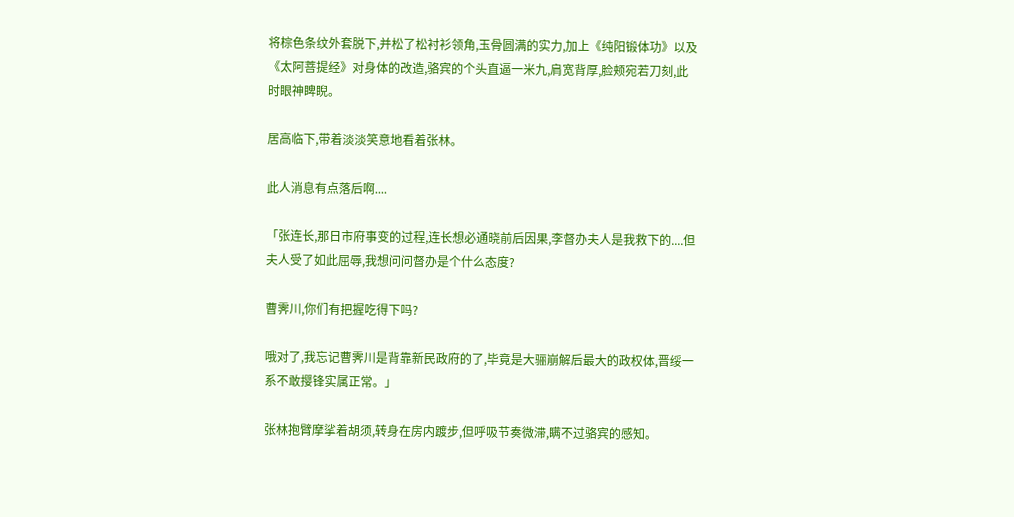将棕色条纹外套脱下,并松了松衬衫领角,玉骨圆满的实力,加上《纯阳锻体功》以及《太阿菩提经》对身体的改造,骆宾的个头直逼一米九,肩宽背厚,脸颊宛若刀刻,此时眼神睥睨。

居高临下,带着淡淡笑意地看着张林。

此人消息有点落后啊....

「张连长,那日市府事变的过程,连长想必通晓前后因果,李督办夫人是我救下的....但夫人受了如此屈辱,我想问问督办是个什么态度?

曹霁川,你们有把握吃得下吗?

哦对了,我忘记曹霁川是背靠新民政府的了,毕竟是大骊崩解后最大的政权体,晋绥一系不敢撄锋实属正常。」

张林抱臂摩挲着胡须,转身在房内踱步,但呼吸节奏微滞,瞒不过骆宾的感知。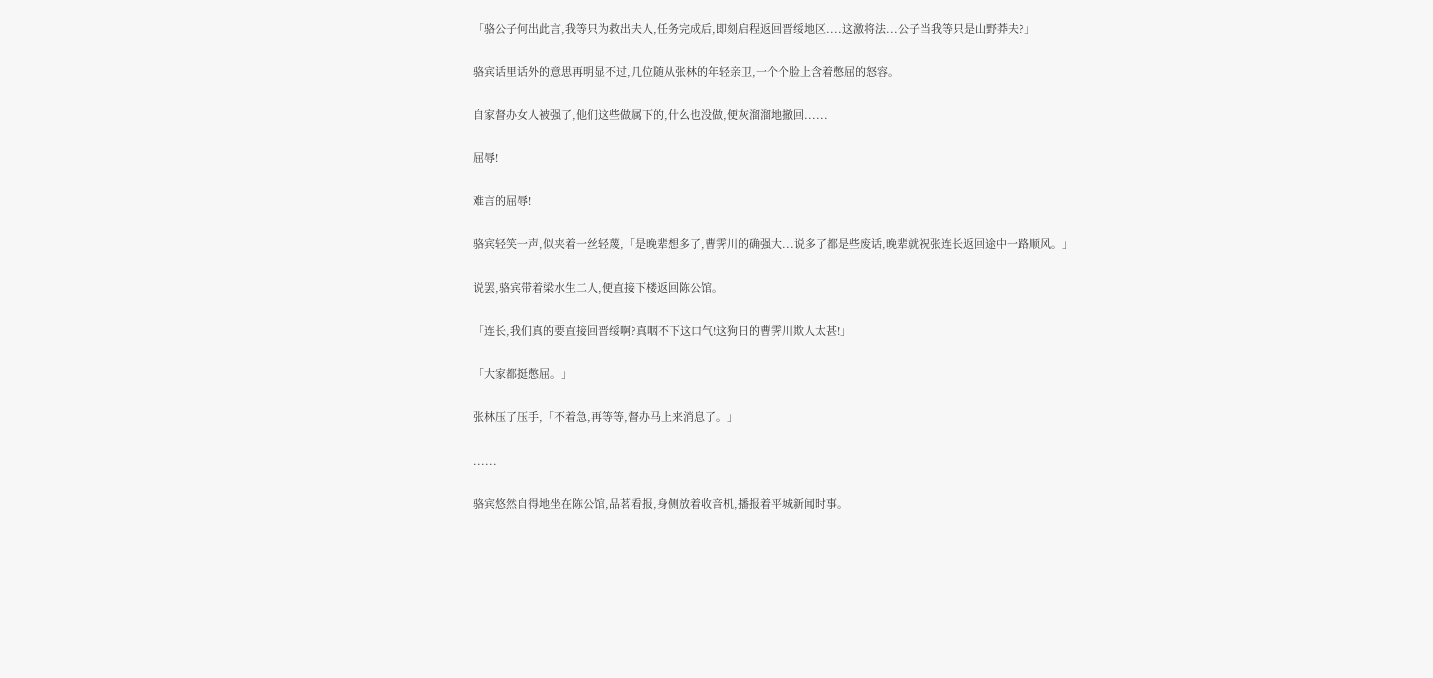「骆公子何出此言,我等只为救出夫人,任务完成后,即刻启程返回晋绥地区....这激将法...公子当我等只是山野莽夫?」

骆宾话里话外的意思再明显不过,几位随从张林的年轻亲卫,一个个脸上含着憋屈的怒容。

自家督办女人被强了,他们这些做属下的,什么也没做,便灰溜溜地撤回......

屈辱!

难言的屈辱!

骆宾轻笑一声,似夹着一丝轻蔑,「是晚辈想多了,曹霁川的确强大...说多了都是些废话,晚辈就祝张连长返回途中一路顺风。」

说罢,骆宾带着梁水生二人,便直接下楼返回陈公馆。

「连长,我们真的要直接回晋绥啊?真咽不下这口气!这狗日的曹霁川欺人太甚!」

「大家都挺憋屈。」

张林压了压手,「不着急,再等等,督办马上来消息了。」

......

骆宾悠然自得地坐在陈公馆,品茗看报,身侧放着收音机,播报着平城新闻时事。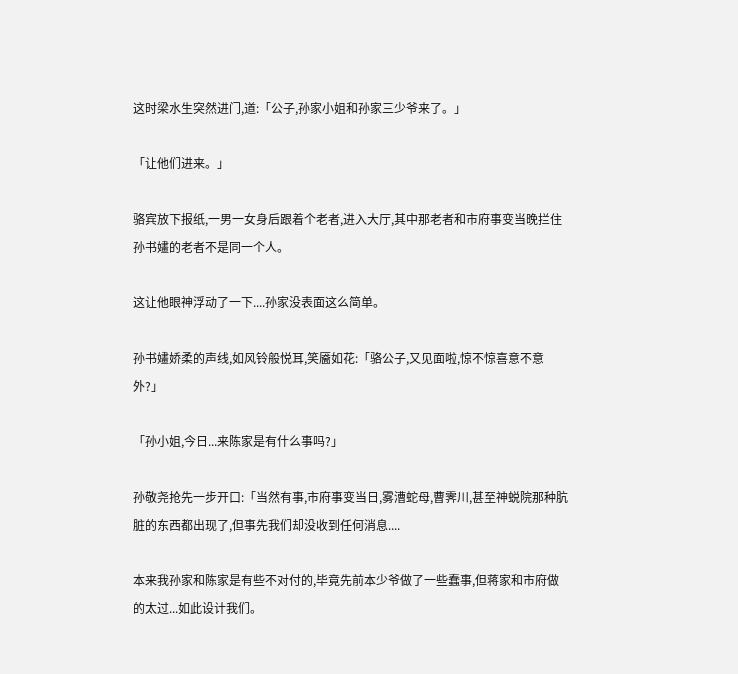这时梁水生突然进门,道:「公子,孙家小姐和孙家三少爷来了。」

「让他们进来。」

骆宾放下报纸,一男一女身后跟着个老者,进入大厅,其中那老者和市府事变当晚拦住孙书嫿的老者不是同一个人。

这让他眼神浮动了一下....孙家没表面这么简单。

孙书嫿娇柔的声线,如风铃般悦耳,笑靥如花:「骆公子,又见面啦,惊不惊喜意不意外?」

「孙小姐,今日...来陈家是有什么事吗?」

孙敬尧抢先一步开口:「当然有事,市府事变当日,雾漕蛇母,曹霁川,甚至神蜕院那种肮脏的东西都出现了,但事先我们却没收到任何消息....

本来我孙家和陈家是有些不对付的,毕竟先前本少爷做了一些蠢事,但蒋家和市府做的太过...如此设计我们。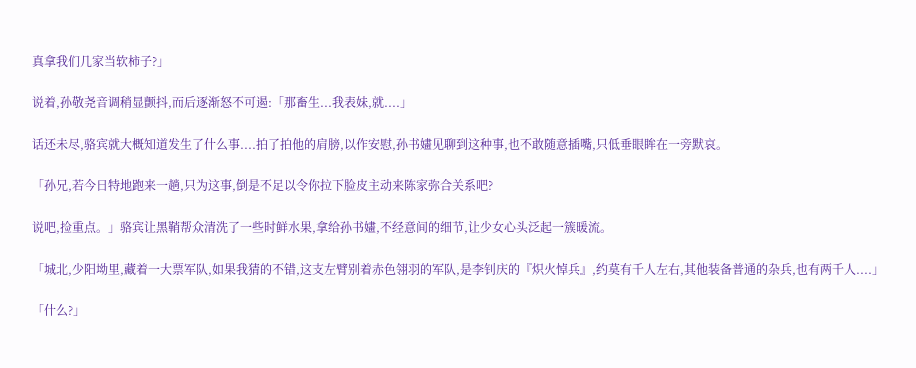真拿我们几家当软柿子?」

说着,孙敬尧音调稍显颤抖,而后逐渐怒不可遏:「那畜生...我表妹,就....」

话还未尽,骆宾就大概知道发生了什么事....拍了拍他的肩膀,以作安慰,孙书嫿见聊到这种事,也不敢随意插嘴,只低垂眼眸在一旁默哀。

「孙兄,若今日特地跑来一趟,只为这事,倒是不足以令你拉下脸皮主动来陈家弥合关系吧?

说吧,捡重点。」骆宾让黑鞘帮众清洗了一些时鲜水果,拿给孙书嫿,不经意间的细节,让少女心头泛起一簇暖流。

「城北,少阳坳里,藏着一大票军队,如果我猜的不错,这支左臂别着赤色翎羽的军队,是李钊庆的『炽火悼兵』,约莫有千人左右,其他装备普通的杂兵,也有两千人....」

「什么?」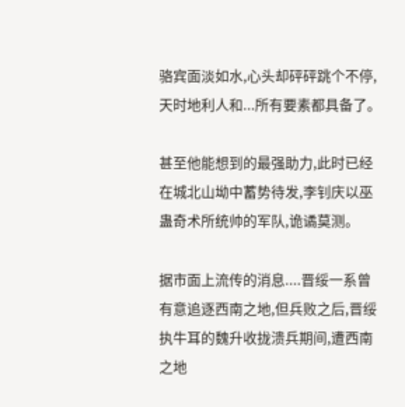骆宾面淡如水,心头却砰砰跳个不停,天时地利人和...所有要素都具备了。

甚至他能想到的最强助力,此时已经在城北山坳中蓄势待发,李钊庆以巫蛊奇术所统帅的军队,诡谲莫测。

据市面上流传的消息....晋绥一系曾有意追逐西南之地,但兵败之后,晋绥执牛耳的魏升收拢溃兵期间,遭西南之地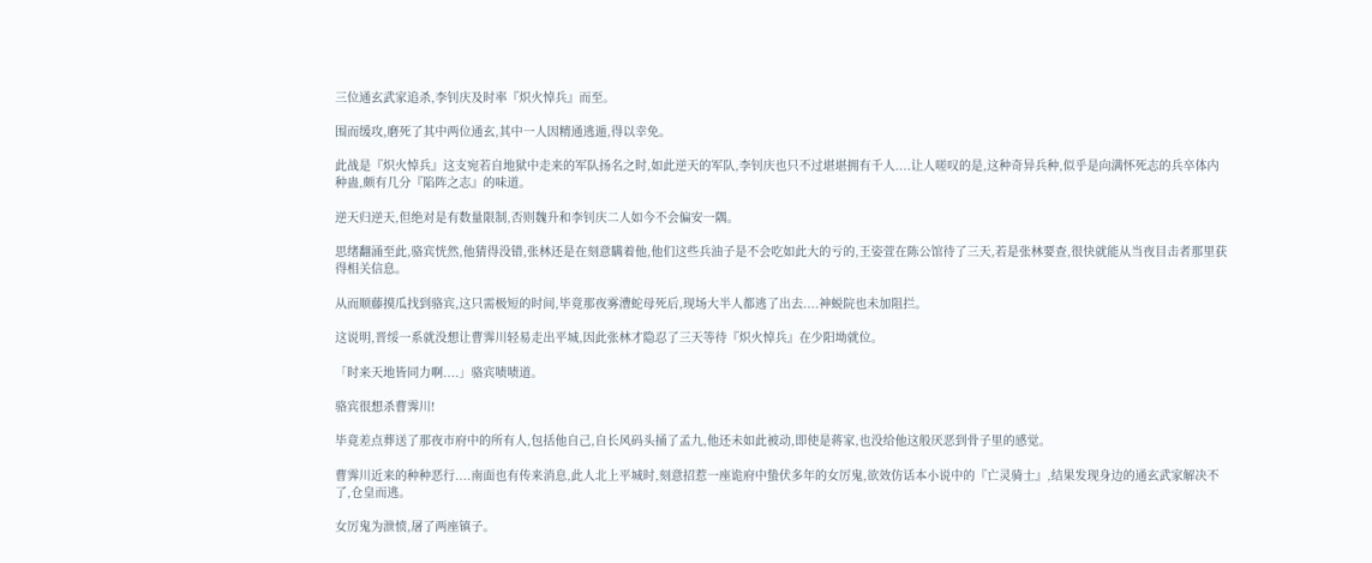三位通玄武家追杀,李钊庆及时率『炽火悼兵』而至。

围而缓攻,磨死了其中两位通玄,其中一人因精通逃遁,得以幸免。

此战是『炽火悼兵』这支宛若自地狱中走来的军队扬名之时,如此逆天的军队,李钊庆也只不过堪堪拥有千人....让人嗟叹的是,这种奇异兵种,似乎是向满怀死志的兵卒体内种蛊,颇有几分『陷阵之志』的味道。

逆天归逆天,但绝对是有数量限制,否则魏升和李钊庆二人如今不会偏安一隅。

思绪翻涌至此,骆宾恍然,他猜得没错,张林还是在刻意瞒着他,他们这些兵油子是不会吃如此大的亏的,王姿萱在陈公馆待了三天,若是张林要查,很快就能从当夜目击者那里获得相关信息。

从而顺藤摸瓜找到骆宾,这只需极短的时间,毕竟那夜雾漕蛇母死后,现场大半人都逃了出去....神蜕院也未加阻拦。

这说明,晋绥一系就没想让曹霁川轻易走出平城,因此张林才隐忍了三天等待『炽火悼兵』在少阳坳就位。

「时来天地皆同力啊....」骆宾啧啧道。

骆宾很想杀曹霁川!

毕竟差点葬送了那夜市府中的所有人,包括他自己,自长风码头捅了孟九,他还未如此被动,即使是蒋家,也没给他这般厌恶到骨子里的感觉。

曹霁川近来的种种恶行....南面也有传来消息,此人北上平城时,刻意招惹一座诡府中蛰伏多年的女厉鬼,欲效仿话本小说中的『亡灵骑士』,结果发现身边的通玄武家解决不了,仓皇而逃。

女厉鬼为泄愤,屠了两座镇子。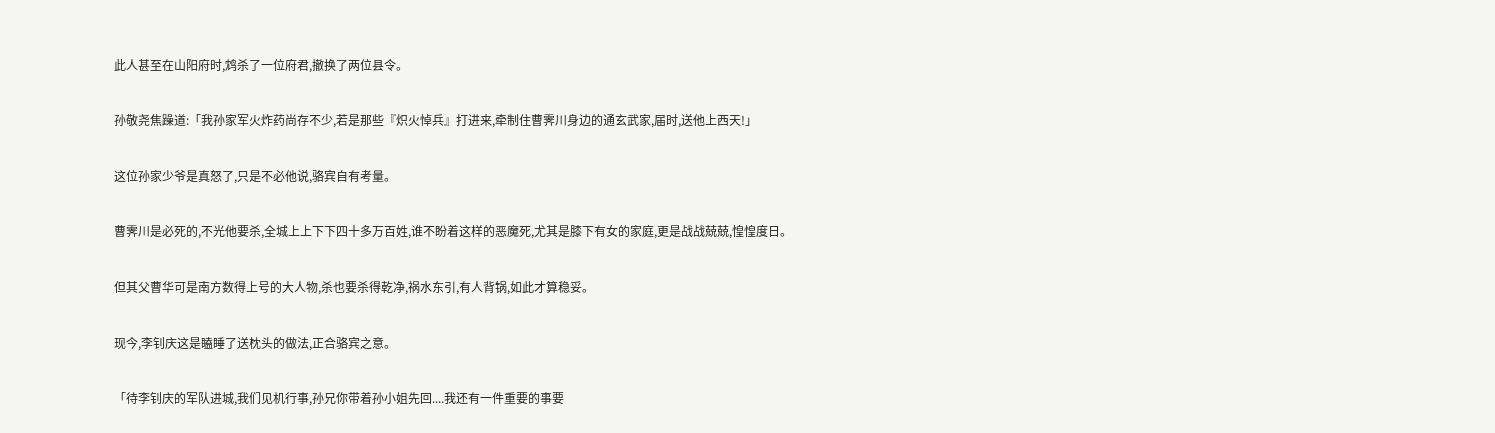此人甚至在山阳府时,鸩杀了一位府君,撤换了两位县令。

孙敬尧焦躁道:「我孙家军火炸药尚存不少,若是那些『炽火悼兵』打进来,牵制住曹霁川身边的通玄武家,届时,送他上西天!」

这位孙家少爷是真怒了,只是不必他说,骆宾自有考量。

曹霁川是必死的,不光他要杀,全城上上下下四十多万百姓,谁不盼着这样的恶魔死,尤其是膝下有女的家庭,更是战战兢兢,惶惶度日。

但其父曹华可是南方数得上号的大人物,杀也要杀得乾净,祸水东引,有人背锅,如此才算稳妥。

现今,李钊庆这是瞌睡了送枕头的做法,正合骆宾之意。

「待李钊庆的军队进城,我们见机行事,孙兄你带着孙小姐先回....我还有一件重要的事要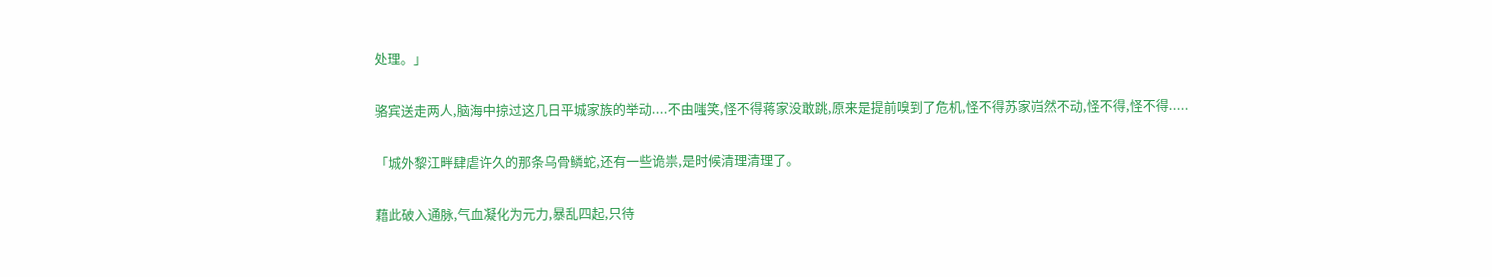处理。」

骆宾送走两人,脑海中掠过这几日平城家族的举动....不由嗤笑,怪不得蒋家没敢跳,原来是提前嗅到了危机,怪不得苏家岿然不动,怪不得,怪不得.....

「城外黎江畔肆虐许久的那条乌骨鳞蛇,还有一些诡祟,是时候清理清理了。

藉此破入通脉,气血凝化为元力,暴乱四起,只待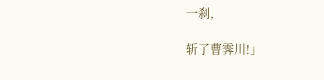一刹,

斩了曹霁川!」